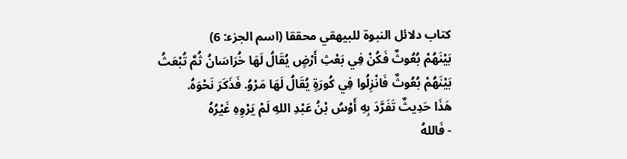كتاب دلائل النبوة للبيهقي محققا (اسم الجزء: 6)
بَيْنَهُمْ بُعُوثٌ فَكُنْ فِي بَعْثِ أَرْضٍ يُقَالُ لَهَا خُرَاسَانُ ثُمَّ تُبْعَثُ بَيْنَهُمْ بُعُوثٌ فَانْزِلُوا فِي كُورَةٍ يُقَالُ لَهَا مَرْوُ. فَذَكَرَ نَحْوَهُ.
هَذَا حَدِيثٌ تَفَرَّدَ بِهِ أَوْسُ بْنُ عَبْدِ اللهِ لَمْ يَرْوِهِ غَيْرُهُ
- فَاللهُ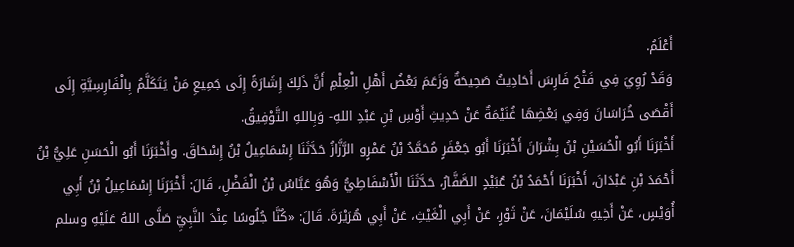أَعْلَمُ.
وَقَدْ رُوِيَ فِي فَتْحَ فَارِسَ أَحَادِيثُ صَحِيحَةٌ وَزَعَمَ بَعْضُ أَهْلِ الْعِلْمِ أَنَّ ذَلِكَ إِشَارَةً إِلَى جَمِيعِ مَنْ يَتَكَلَّمُ بِالْفَارِسِيَّةِ إِلَى أَقْصَى خُرَاسَانَ وَفِي بَعْضِهَا غُنَيْمَةٌ عَنْ حَدِيثِ أَوْسِ بْنِ عَبْدِ اللهِ- وَبِاللهِ التَّوْفِيقُ.
أَخْبَرَنَا أَبُو الْحُسَيْنِ بْنُ بِشْرَانَ أَخْبَرَنَا أَبُو جَعْفَرٍ مُحَمَّدُ بْنُ عَمْرٍو الرَّزَّازُ حَدَّثَنَا إِسْمَاعِيلُ بْنُ إِسْحَاقَ. وأَخْبَرَنَا أَبُو الْحَسَنِ عَلِيُّ بْنُ أَحْمَدَ بْنِ عَبْدَانَ، أَخْبَرَنَا أَحْمَدُ بْنُ عُبَيْدٍ الصَّفَّارُ، حَدَّثَنَا الْأَسْفَاطِيُّ وَهُوَ عَبَّاسُ بْنُ الْفَضْلِ، قَالَ: أَخْبَرَنَا إِسْمَاعِيلُ بْنُ أَبِي أُوَيْسٍ، عَنْ أَخِيهِ سُلَيْمَانَ، عَنْ ثَوْرٍ، عَنْ أَبِي الْغَيْثِ، عَنْ أَبِي هُرَيْرَةَ. قَالَ: «كُنَّا جُلُوسًا عِنْدَ النَّبِيِّ صَلَّى اللهُ عَلَيْهِ وسلم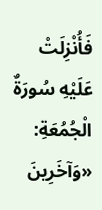فَأُنْزِلَتْ عَلَيْهِ سُورَةٌ الْجُمُعَةِ: «وَآخَرِينَ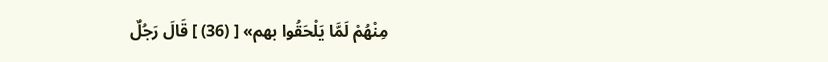مِنْهُمْ لَمَّا يَلْحَقُوا بهم» [ (36) ] قَالَ رَجُلٌ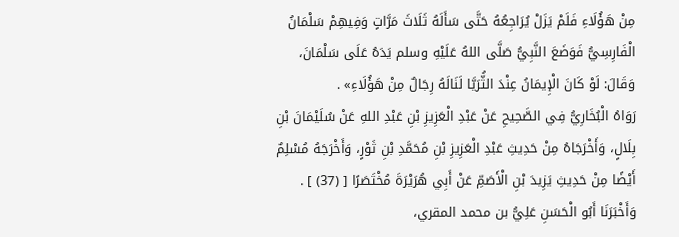مِنْ هَؤُلَاءِ فَلَمْ يَزَلْ يُرَاجِعُهُ حَتَّى سَأَلَهُ ثَلَاثَ مَرَّاتٍ وَفِيهِمْ سَلْمَانُ الْفَارِسِيُّ فَوَضَعَ النَّبِيُّ صَلَّى اللهُ عَلَيْهِ وسلم يَدَهُ عَلَى سَلْمَانَ، وَقَالَ: لَوْ كَانَ الْإِيمَانُ عِنْدَ الثُّرَيَّا لَنَالَهُ رِجَالٌ مِنْ هَؤُلَاءِ» .
رَوَاهُ الْبُخَارِيُّ فِي الصَّحِيحِ عَنْ عَبْدِ الْعَزِيزِ بْنِ عَبْدِ اللهِ عَنْ سُلَيْمَانَ بْنِ بِلَالٍ، وَأَخْرَجَاهُ مِنْ حَدِيثِ عَبْدِ الْعَزِيزِ بْنِ مُحَمَّدِ بْنِ ثَوْرٍ، وَأَخْرَجَهُ مُسْلِمٌ أَيْضًا مِنْ حَدِيثِ يَزِيدَ بْنِ الْأَصَمِّ عَنْ أَبِي هُرَيْرَةَ مُخْتَصَرًا [ (37) ] .
وَأَخْبَرَنَا أَبُو الْحَسَنِ عَلِيُّ بن محمد المقري،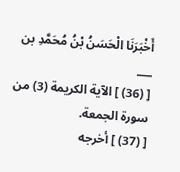أَخْبَرَنَا الْحَسَنُ بْنُ مُحَمَّدِ بن
___
[ (36) ] الآية الكريمة (3) من سورة الجمعة.
[ (37) ] أخرجه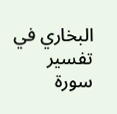البخاري في تفسير سورة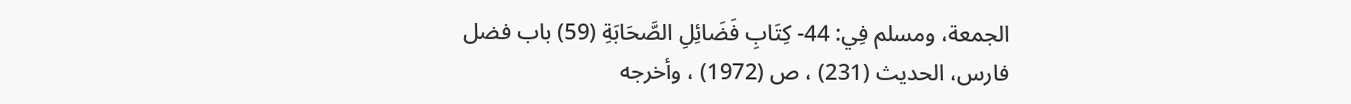الجمعة، ومسلم فِي: 44- كِتَابِ فَضَائِلِ الصَّحَابَةِ (59) باب فضل فارس، الحديث (231) ، ص (1972) ، وأخرجه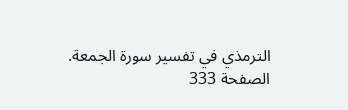الترمذي في تفسير سورة الجمعة.
الصفحة 333